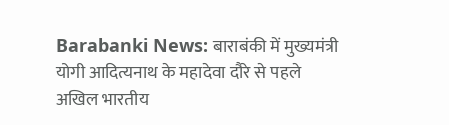Barabanki News: बाराबंकी में मुख्यमंत्री योगी आदित्यनाथ के महादेवा दौरे से पहले अखिल भारतीय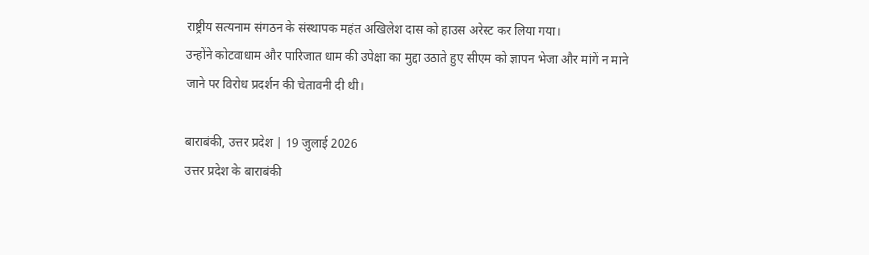राष्ट्रीय सत्यनाम संगठन के संस्थापक महंत अखिलेश दास को हाउस अरेस्ट कर लिया गया।
उन्होंने कोटवाधाम और पारिजात धाम की उपेक्षा का मुद्दा उठाते हुए सीएम को ज्ञापन भेजा और मांगें न माने जाने पर विरोध प्रदर्शन की चेतावनी दी थी।

बाराबंकी, उत्तर प्रदेश | 19 जुलाई 2026
उत्तर प्रदेश के बाराबंकी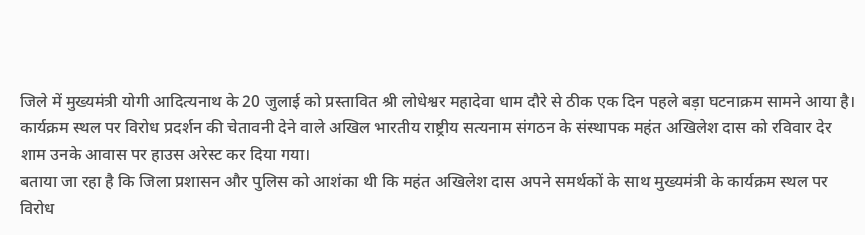जिले में मुख्यमंत्री योगी आदित्यनाथ के 20 जुलाई को प्रस्तावित श्री लोधेश्वर महादेवा धाम दौरे से ठीक एक दिन पहले बड़ा घटनाक्रम सामने आया है। कार्यक्रम स्थल पर विरोध प्रदर्शन की चेतावनी देने वाले अखिल भारतीय राष्ट्रीय सत्यनाम संगठन के संस्थापक महंत अखिलेश दास को रविवार देर शाम उनके आवास पर हाउस अरेस्ट कर दिया गया।
बताया जा रहा है कि जिला प्रशासन और पुलिस को आशंका थी कि महंत अखिलेश दास अपने समर्थकों के साथ मुख्यमंत्री के कार्यक्रम स्थल पर विरोध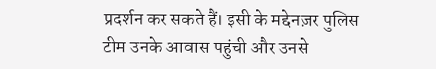प्रदर्शन कर सकते हैं। इसी के मद्देनज़र पुलिस टीम उनके आवास पहुंची और उनसे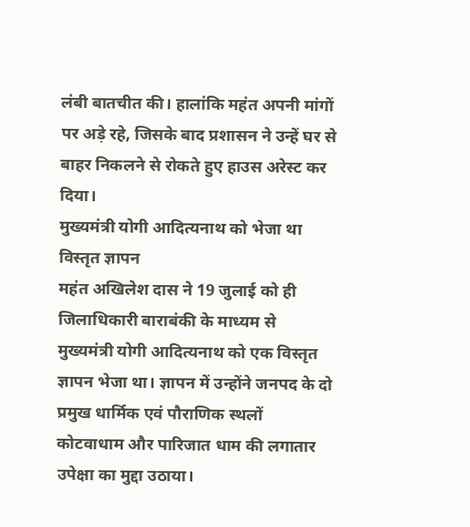लंबी बातचीत की। हालांकि महंत अपनी मांगों पर अड़े रहे, जिसके बाद प्रशासन ने उन्हें घर से बाहर निकलने से रोकते हुए हाउस अरेस्ट कर दिया।
मुख्यमंत्री योगी आदित्यनाथ को भेजा था विस्तृत ज्ञापन
महंत अखिलेश दास ने 19 जुलाई को ही जिलाधिकारी बाराबंकी के माध्यम से मुख्यमंत्री योगी आदित्यनाथ को एक विस्तृत ज्ञापन भेजा था। ज्ञापन में उन्होंने जनपद के दो प्रमुख धार्मिक एवं पौराणिक स्थलों कोटवाधाम और पारिजात धाम की लगातार उपेक्षा का मुद्दा उठाया।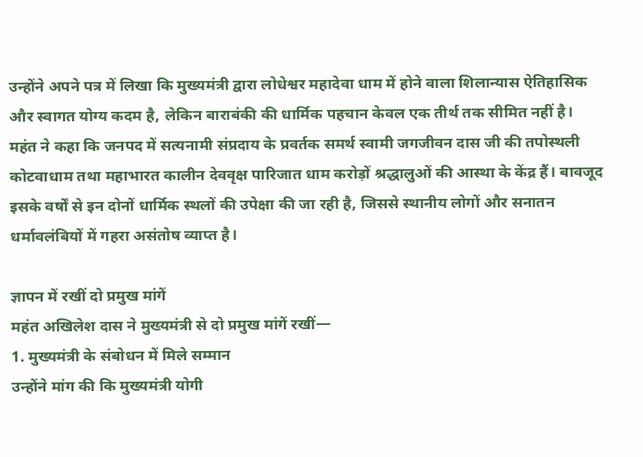उन्होंने अपने पत्र में लिखा कि मुख्यमंत्री द्वारा लोधेश्वर महादेवा धाम में होने वाला शिलान्यास ऐतिहासिक और स्वागत योग्य कदम है, लेकिन बाराबंकी की धार्मिक पहचान केवल एक तीर्थ तक सीमित नहीं है।
महंत ने कहा कि जनपद में सत्यनामी संप्रदाय के प्रवर्तक समर्थ स्वामी जगजीवन दास जी की तपोस्थली कोटवाधाम तथा महाभारत कालीन देववृक्ष पारिजात धाम करोड़ों श्रद्धालुओं की आस्था के केंद्र हैं। बावजूद इसके वर्षों से इन दोनों धार्मिक स्थलों की उपेक्षा की जा रही है, जिससे स्थानीय लोगों और सनातन धर्मावलंबियों में गहरा असंतोष व्याप्त है।

ज्ञापन में रखीं दो प्रमुख मांगें
महंत अखिलेश दास ने मुख्यमंत्री से दो प्रमुख मांगें रखीं—
1. मुख्यमंत्री के संबोधन में मिले सम्मान
उन्होंने मांग की कि मुख्यमंत्री योगी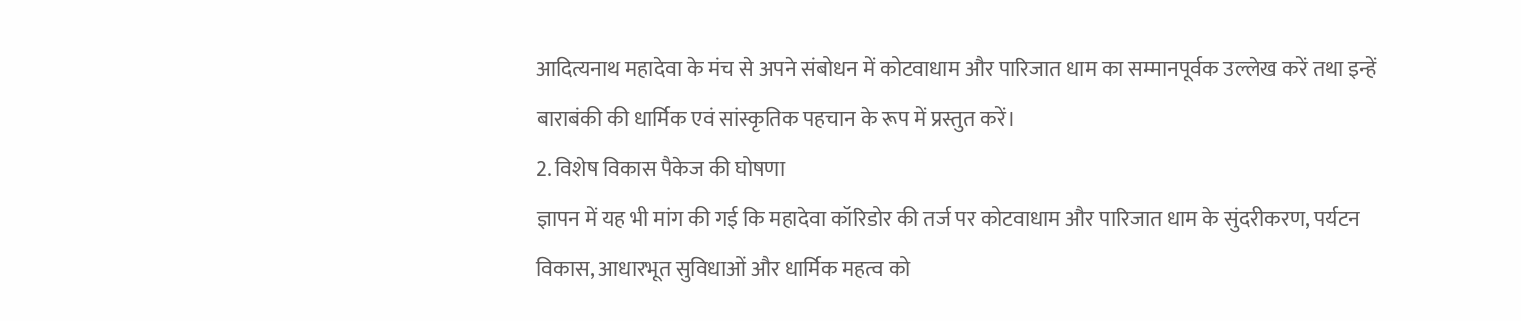आदित्यनाथ महादेवा के मंच से अपने संबोधन में कोटवाधाम और पारिजात धाम का सम्मानपूर्वक उल्लेख करें तथा इन्हें बाराबंकी की धार्मिक एवं सांस्कृतिक पहचान के रूप में प्रस्तुत करें।
2. विशेष विकास पैकेज की घोषणा
ज्ञापन में यह भी मांग की गई कि महादेवा कॉरिडोर की तर्ज पर कोटवाधाम और पारिजात धाम के सुंदरीकरण, पर्यटन विकास, आधारभूत सुविधाओं और धार्मिक महत्व को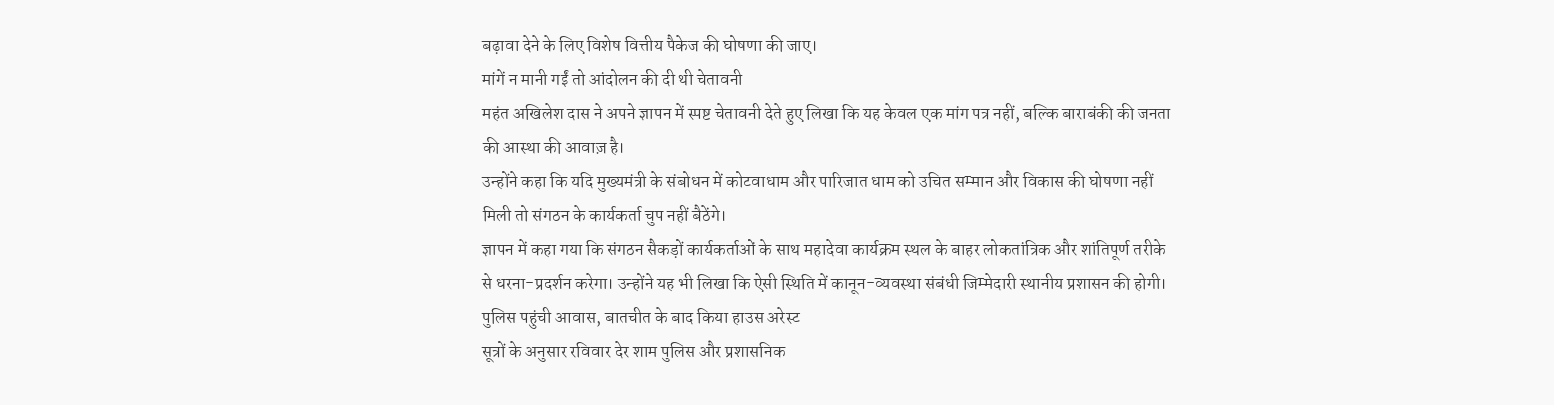बढ़ावा देने के लिए विशेष वित्तीय पैकेज की घोषणा की जाए।
मांगें न मानी गईं तो आंदोलन की दी थी चेतावनी
महंत अखिलेश दास ने अपने ज्ञापन में स्पष्ट चेतावनी देते हुए लिखा कि यह केवल एक मांग पत्र नहीं, बल्कि बाराबंकी की जनता की आस्था की आवाज़ है।
उन्होंने कहा कि यदि मुख्यमंत्री के संबोधन में कोटवाधाम और पारिजात धाम को उचित सम्मान और विकास की घोषणा नहीं मिली तो संगठन के कार्यकर्ता चुप नहीं बैठेंगे।
ज्ञापन में कहा गया कि संगठन सैकड़ों कार्यकर्ताओं के साथ महादेवा कार्यक्रम स्थल के बाहर लोकतांत्रिक और शांतिपूर्ण तरीके से धरना-प्रदर्शन करेगा। उन्होंने यह भी लिखा कि ऐसी स्थिति में कानून-व्यवस्था संबंधी जिम्मेदारी स्थानीय प्रशासन की होगी।
पुलिस पहुंची आवास, बातचीत के बाद किया हाउस अरेस्ट
सूत्रों के अनुसार रविवार देर शाम पुलिस और प्रशासनिक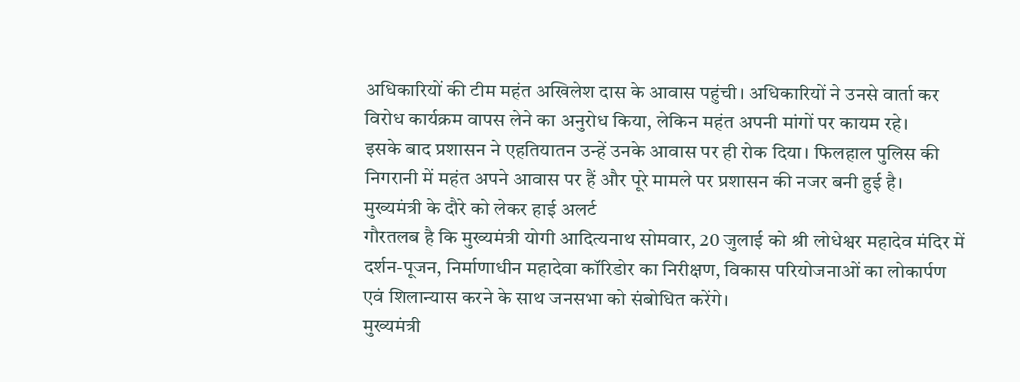अधिकारियों की टीम महंत अखिलेश दास के आवास पहुंची। अधिकारियों ने उनसे वार्ता कर विरोध कार्यक्रम वापस लेने का अनुरोध किया, लेकिन महंत अपनी मांगों पर कायम रहे।
इसके बाद प्रशासन ने एहतियातन उन्हें उनके आवास पर ही रोक दिया। फिलहाल पुलिस की निगरानी में महंत अपने आवास पर हैं और पूरे मामले पर प्रशासन की नजर बनी हुई है।
मुख्यमंत्री के दौरे को लेकर हाई अलर्ट
गौरतलब है कि मुख्यमंत्री योगी आदित्यनाथ सोमवार, 20 जुलाई को श्री लोधेश्वर महादेव मंदिर में दर्शन-पूजन, निर्माणाधीन महादेवा कॉरिडोर का निरीक्षण, विकास परियोजनाओं का लोकार्पण एवं शिलान्यास करने के साथ जनसभा को संबोधित करेंगे।
मुख्यमंत्री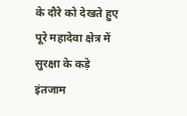के दौरे को देखते हुए पूरे महादेवा क्षेत्र में सुरक्षा के कड़े इंतजाम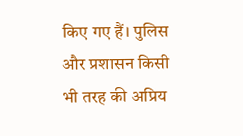किए गए हैं। पुलिस और प्रशासन किसी भी तरह की अप्रिय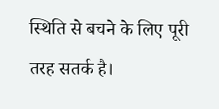स्थिति से बचने के लिए पूरी तरह सतर्क है।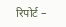रिपोर्ट –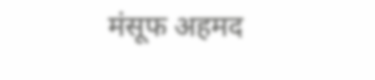मंसूफ अहमद